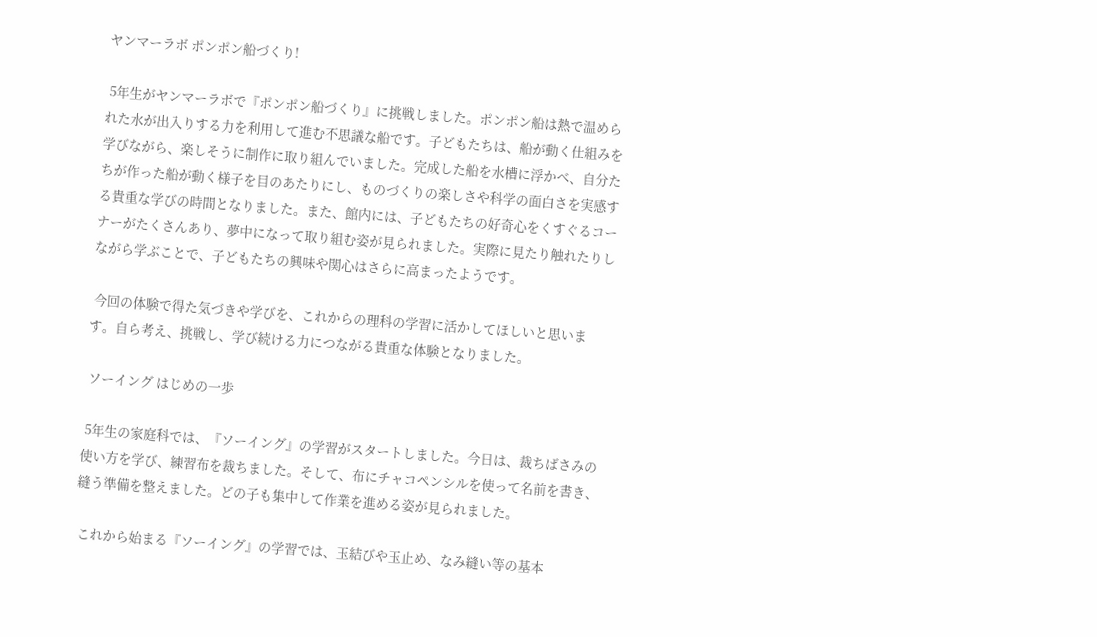ヤンマーラボ ポンポン船づくり!

 5年生がヤンマーラボで『ポンポン船づくり』に挑戦しました。ポンポン船は熱で温められた水が出入りする力を利用して進む不思議な船です。子どもたちは、船が動く仕組みを学びながら、楽しそうに制作に取り組んでいました。完成した船を水槽に浮かべ、自分たちが作った船が動く様子を目のあたりにし、ものづくりの楽しさや科学の面白さを実感する貴重な学びの時間となりました。また、館内には、子どもたちの好奇心をくすぐるコーナーがたくさんあり、夢中になって取り組む姿が見られました。実際に見たり触れたりしながら学ぶことで、子どもたちの興味や関心はさらに高まったようです。

 今回の体験で得た気づきや学びを、これからの理科の学習に活かしてほしいと思います。自ら考え、挑戦し、学び続ける力につながる貴重な体験となりました。

 ソーイング はじめの一歩

 5年生の家庭科では、『ソーイング』の学習がスタートしました。今日は、裁ちばさみの使い方を学び、練習布を裁ちました。そして、布にチャコペンシルを使って名前を書き、縫う準備を整えました。どの子も集中して作業を進める姿が見られました。

 これから始まる『ソーイング』の学習では、玉結びや玉止め、なみ縫い等の基本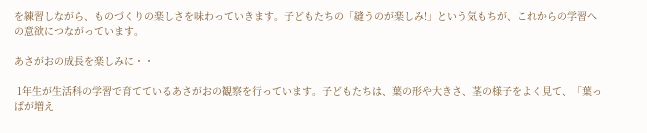を練習しながら、ものづくりの楽しさを味わっていきます。子どもたちの「縫うのが楽しみ!」という気もちが、これからの学習への意欲につながっています。

あさがおの成長を楽しみに・・

 1年生が生活科の学習で育てているあさがおの観察を行っています。子どもたちは、葉の形や大きさ、茎の様子をよく見て、「葉っぱが増え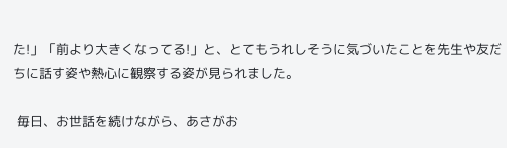た!」「前より大きくなってる!」と、とてもうれしそうに気づいたことを先生や友だちに話す姿や熱心に観察する姿が見られました。

 毎日、お世話を続けながら、あさがお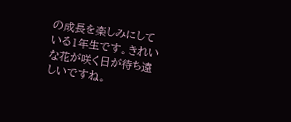の成長を楽しみにしている1年生です。きれいな花が咲く日が待ち遠しいですね。